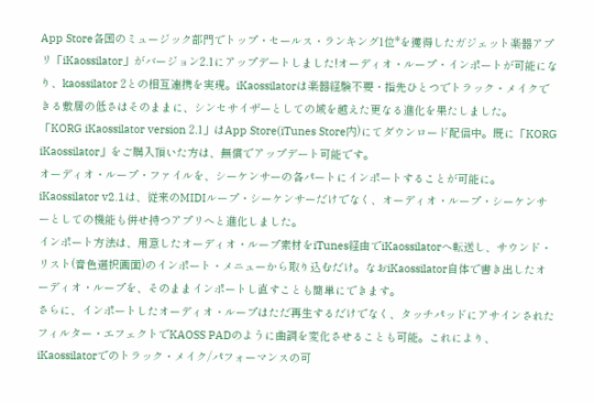App Store各国のミュージック部門でトップ・セールス・ランキング1位*を獲得したガジェット楽器アプリ「iKaossilator」がバージョン2.1にアップデートしました!オーディオ・ループ・インポートが可能になり、kaossilator 2との相互連携を実現。iKaossilatorは楽器経験不要・指先ひとつでトラック・メイクできる敷居の低さはそのままに、シンセサイザーとしての域を越えた更なる進化を果たしました。
「KORG iKaossilator version 2.1」はApp Store(iTunes Store内)にてダウンロード配信中。既に「KORG iKaossilator」をご購入頂いた方は、無償でアップデート可能です。
オーディオ・ループ・ファイルを、シーケンサーの各パートにインポートすることが可能に。iKaossilator v2.1は、従来のMIDIループ・シーケンサーだけでなく、オーディオ・ループ・シーケンサーとしての機能も併せ持つアプリへと進化しました。
インポート方法は、用意したオーディオ・ループ素材をiTunes経由でiKaossilatorへ転送し、サウンド・リスト(音色選択画面)のインポート・メニューから取り込むだけ。なおiKaossilator自体で書き出したオーディオ・ループを、そのままインポートし直すことも簡単にできます。
さらに、インポートしたオーディオ・ループはただ再生するだけでなく、タッチパッドにアサインされたフィルター・エフェクトでKAOSS PADのように曲調を変化させることも可能。これにより、iKaossilatorでのトラック・メイク/パフォーマンスの可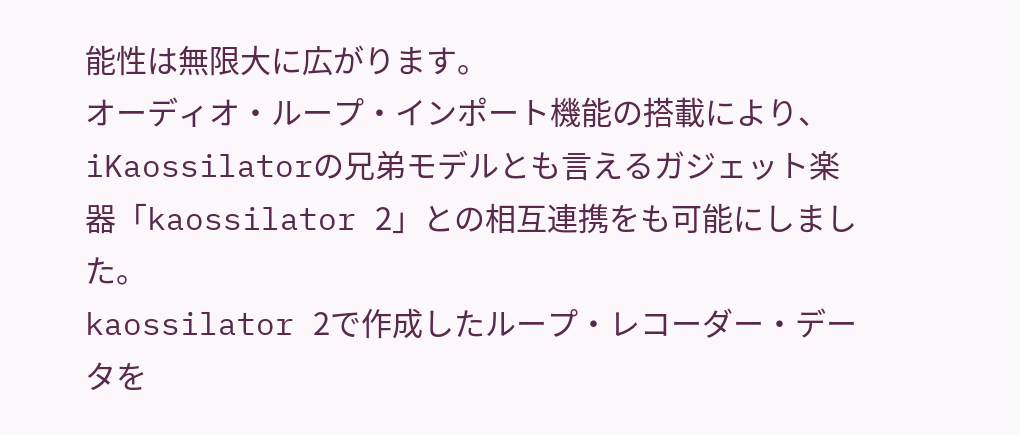能性は無限大に広がります。
オーディオ・ループ・インポート機能の搭載により、iKaossilatorの兄弟モデルとも言えるガジェット楽器「kaossilator 2」との相互連携をも可能にしました。
kaossilator 2で作成したループ・レコーダー・データを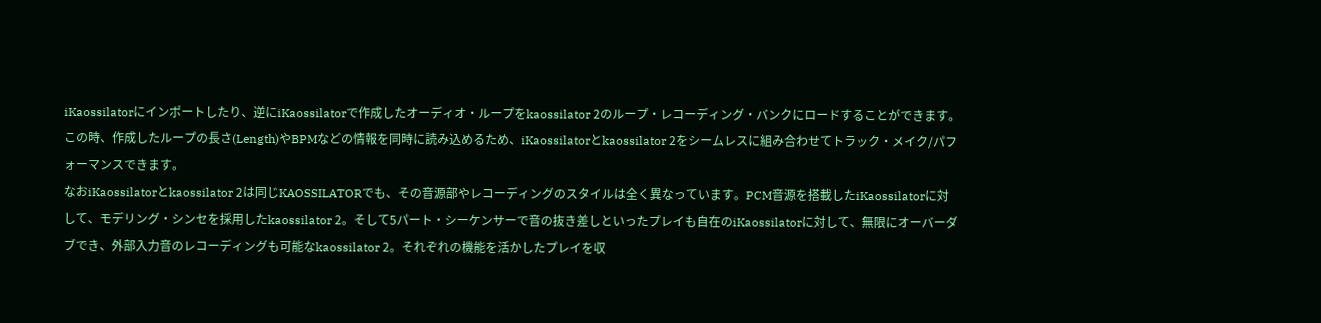iKaossilatorにインポートしたり、逆にiKaossilatorで作成したオーディオ・ループをkaossilator 2のループ・レコーディング・バンクにロードすることができます。この時、作成したループの長さ(Length)やBPMなどの情報を同時に読み込めるため、iKaossilatorとkaossilator 2をシームレスに組み合わせてトラック・メイク/パフォーマンスできます。
なおiKaossilatorとkaossilator 2は同じKAOSSILATORでも、その音源部やレコーディングのスタイルは全く異なっています。PCM音源を搭載したiKaossilatorに対して、モデリング・シンセを採用したkaossilator 2。そして5パート・シーケンサーで音の抜き差しといったプレイも自在のiKaossilatorに対して、無限にオーバーダブでき、外部入力音のレコーディングも可能なkaossilator 2。それぞれの機能を活かしたプレイを収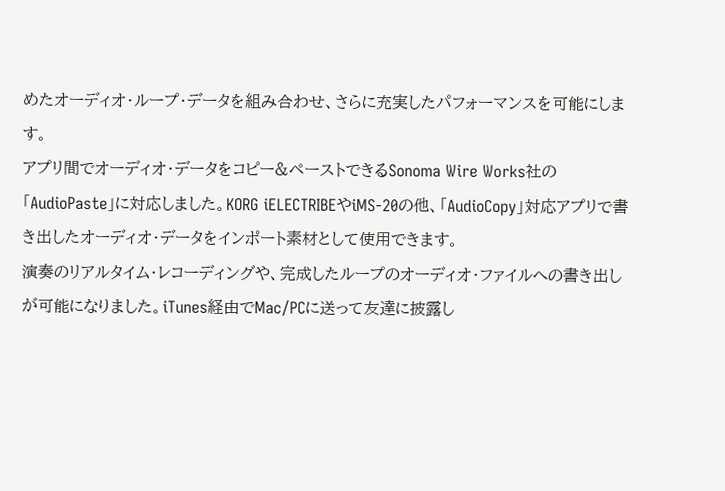めたオーディオ・ループ・データを組み合わせ、さらに充実したパフォーマンスを可能にします。
アプリ間でオーディオ・データをコピー&ペーストできるSonoma Wire Works社の「AudioPaste」に対応しました。KORG iELECTRIBEやiMS-20の他、「AudioCopy」対応アプリで書き出したオーディオ・データをインポート素材として使用できます。
演奏のリアルタイム・レコーディングや、完成したループのオーディオ・ファイルへの書き出しが可能になりました。iTunes経由でMac/PCに送って友達に披露し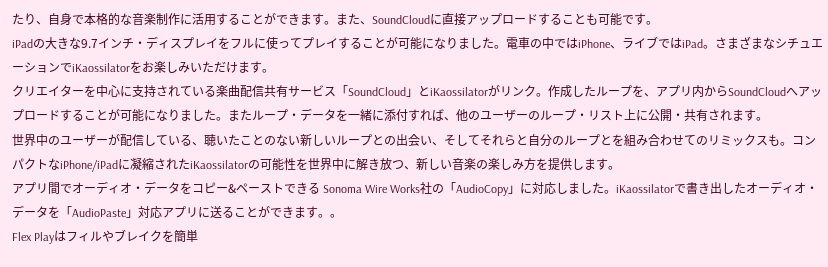たり、自身で本格的な音楽制作に活用することができます。また、SoundCloudに直接アップロードすることも可能です。
iPadの大きな9.7インチ・ディスプレイをフルに使ってプレイすることが可能になりました。電車の中ではiPhone、ライブではiPad。さまざまなシチュエーションでiKaossilatorをお楽しみいただけます。
クリエイターを中心に支持されている楽曲配信共有サービス「SoundCloud」とiKaossilatorがリンク。作成したループを、アプリ内からSoundCloudへアップロードすることが可能になりました。またループ・データを一緒に添付すれば、他のユーザーのループ・リスト上に公開・共有されます。
世界中のユーザーが配信している、聴いたことのない新しいループとの出会い、そしてそれらと自分のループとを組み合わせてのリミックスも。コンパクトなiPhone/iPadに凝縮されたiKaossilatorの可能性を世界中に解き放つ、新しい音楽の楽しみ方を提供します。
アプリ間でオーディオ・データをコピー&ペーストできる Sonoma Wire Works社の「AudioCopy」に対応しました。iKaossilatorで書き出したオーディオ・データを「AudioPaste」対応アプリに送ることができます。。
Flex Playはフィルやブレイクを簡単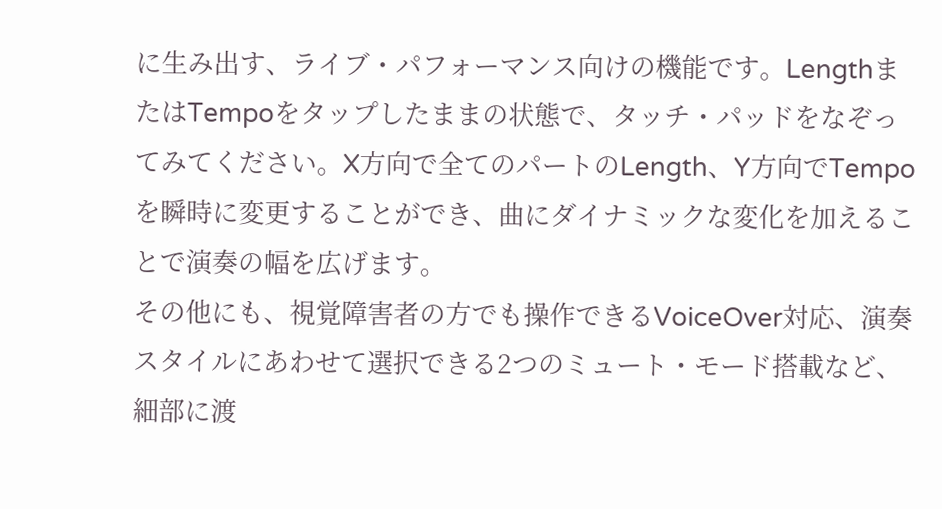に生み出す、ライブ・パフォーマンス向けの機能です。LengthまたはTempoをタップしたままの状態で、タッチ・パッドをなぞってみてください。X方向で全てのパートのLength、Y方向でTempoを瞬時に変更することができ、曲にダイナミックな変化を加えることで演奏の幅を広げます。
その他にも、視覚障害者の方でも操作できるVoiceOver対応、演奏スタイルにあわせて選択できる2つのミュート・モード搭載など、細部に渡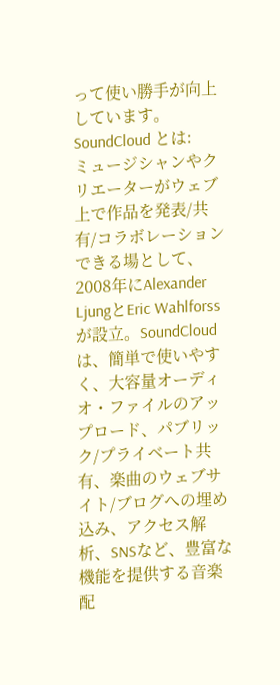って使い勝手が向上しています。
SoundCloud とは:
ミュージシャンやクリエーターがウェブ上で作品を発表/共有/コラボレーションできる場として、2008年にAlexander LjungとEric Wahlforssが設立。SoundCloudは、簡単で使いやすく、大容量オーディオ・ファイルのアップロード、パブリック/プライベート共有、楽曲のウェブサイト/ブログへの埋め込み、アクセス解析、SNSなど、豊富な機能を提供する音楽配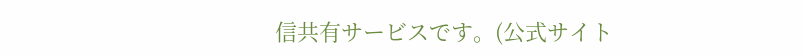信共有サービスです。(公式サイト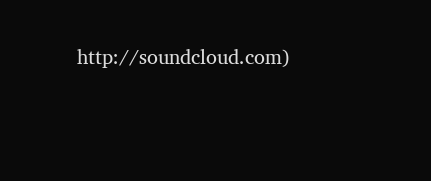http://soundcloud.com)